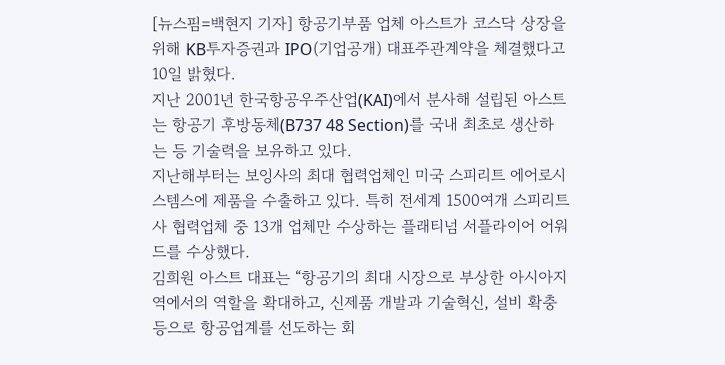[뉴스핌=백현지 기자] 항공기부품 업체 아스트가 코스닥 상장을 위해 KB투자증권과 IPO(기업공개) 대표주관계약을 체결했다고 10일 밝혔다.
지난 2001년 한국항공우주산업(KAI)에서 분사해 설립된 아스트는 항공기 후방동체(B737 48 Section)를 국내 최초로 생산하는 등 기술력을 보유하고 있다.
지난해부터는 보잉사의 최대 협력업체인 미국 스피리트 에어로시스템스에 제품을 수출하고 있다. 특히 전세계 1500여개 스피리트사 협력업체 중 13개 업체만 수상하는 플래티넘 서플라이어 어워드를 수상했다.
김희원 아스트 대표는 “항공기의 최대 시장으로 부상한 아시아지역에서의 역할을 확대하고, 신제품 개발과 기술혁신, 설비 확충 등으로 항공업계를 선도하는 회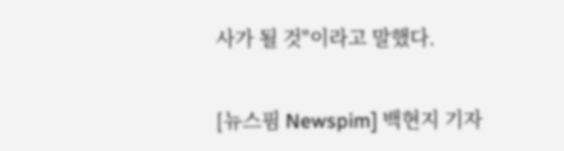사가 될 것"이라고 말했다.

[뉴스핌 Newspim] 백현지 기자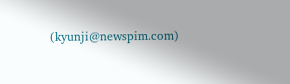(kyunji@newspim.com)